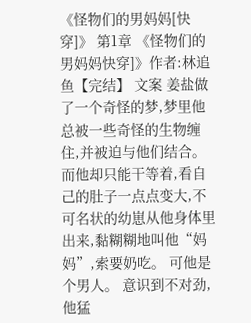《怪物们的男妈妈[快穿]》 第1章 《怪物们的男妈妈快穿]》作者:林追鱼【完结】 文案 姜盐做了一个奇怪的梦,梦里他总被一些奇怪的生物缠住,并被迫与他们结合。 而他却只能干等着,看自己的肚子一点点变大,不可名状的幼崽从他身体里出来,黏糊糊地叫他“妈妈”,索要奶吃。 可他是个男人。 意识到不对劲,他猛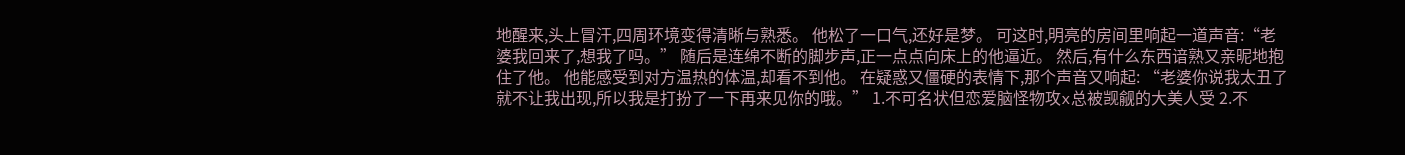地醒来,头上冒汗,四周环境变得清晰与熟悉。 他松了一口气,还好是梦。 可这时,明亮的房间里响起一道声音:“老婆我回来了,想我了吗。” 随后是连绵不断的脚步声,正一点点向床上的他逼近。 然后,有什么东西谙熟又亲昵地抱住了他。 他能感受到对方温热的体温,却看不到他。 在疑惑又僵硬的表情下,那个声音又响起: “老婆你说我太丑了就不让我出现,所以我是打扮了一下再来见你的哦。” 1.不可名状但恋爱脑怪物攻x总被觊觎的大美人受 2.不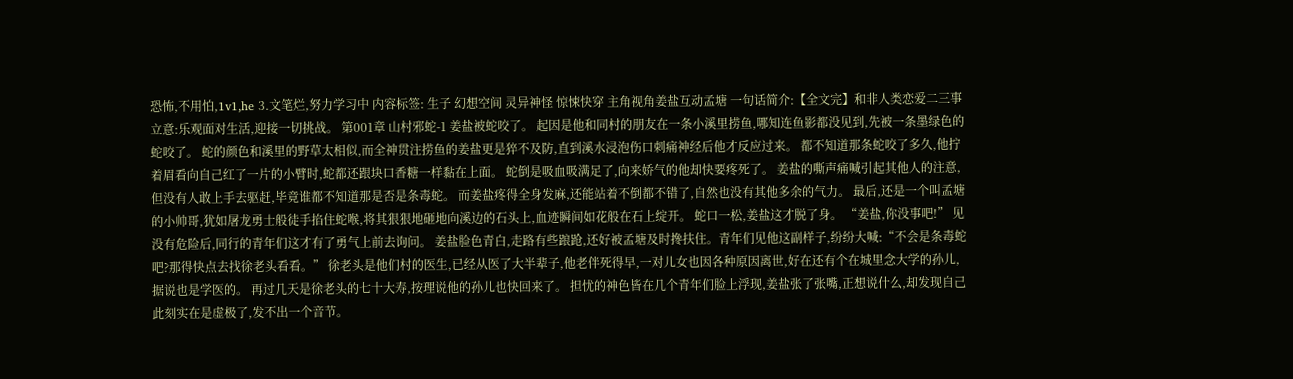恐怖,不用怕,1v1,he 3.文笔烂,努力学习中 内容标签: 生子 幻想空间 灵异神怪 惊悚快穿 主角视角姜盐互动孟塘 一句话简介:【全文完】和非人类恋爱二三事 立意:乐观面对生活,迎接一切挑战。 第001章 山村邪蛇-1 姜盐被蛇咬了。 起因是他和同村的朋友在一条小溪里捞鱼,哪知连鱼影都没见到,先被一条墨绿色的蛇咬了。 蛇的颜色和溪里的野草太相似,而全神贯注捞鱼的姜盐更是猝不及防,直到溪水浸泡伤口刺痛神经后他才反应过来。 都不知道那条蛇咬了多久,他拧着眉看向自己红了一片的小臂时,蛇都还跟块口香糖一样黏在上面。 蛇倒是吸血吸满足了,向来娇气的他却快要疼死了。 姜盐的嘶声痛喊引起其他人的注意,但没有人敢上手去驱赶,毕竟谁都不知道那是否是条毒蛇。 而姜盐疼得全身发麻,还能站着不倒都不错了,自然也没有其他多余的气力。 最后,还是一个叫孟塘的小帅哥,犹如屠龙勇士般徒手掐住蛇喉,将其狠狠地砸地向溪边的石头上,血迹瞬间如花般在石上绽开。 蛇口一松,姜盐这才脱了身。 “姜盐,你没事吧!” 见没有危险后,同行的青年们这才有了勇气上前去询问。 姜盐脸色青白,走路有些踉跄,还好被孟塘及时搀扶住。青年们见他这副样子,纷纷大喊:“不会是条毒蛇吧?那得快点去找徐老头看看。” 徐老头是他们村的医生,已经从医了大半辈子,他老伴死得早,一对儿女也因各种原因离世,好在还有个在城里念大学的孙儿,据说也是学医的。 再过几天是徐老头的七十大寿,按理说他的孙儿也快回来了。 担忧的神色皆在几个青年们脸上浮现,姜盐张了张嘴,正想说什么,却发现自己此刻实在是虚极了,发不出一个音节。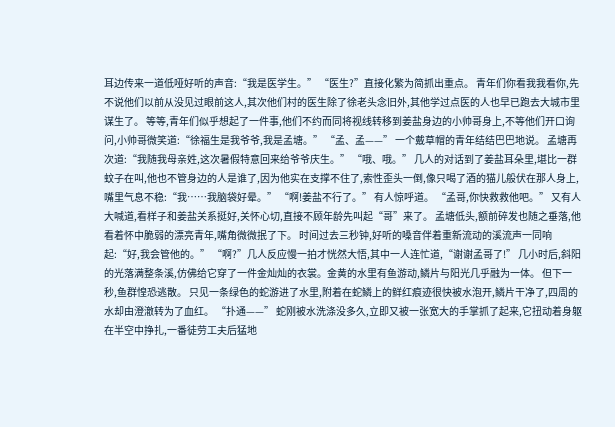耳边传来一道低哑好听的声音:“我是医学生。” “医生?”直接化繁为简抓出重点。 青年们你看我我看你,先不说他们以前从没见过眼前这人,其次他们村的医生除了徐老头念旧外,其他学过点医的人也早已跑去大城市里谋生了。 等等,青年们似乎想起了一件事,他们不约而同将视线转移到姜盐身边的小帅哥身上,不等他们开口询问,小帅哥微笑道:“徐福生是我爷爷,我是孟塘。” “孟、孟——” 一个戴草帽的青年结结巴巴地说。 孟塘再次道:“我随我母亲姓,这次暑假特意回来给爷爷庆生。” “哦、哦。” 几人的对话到了姜盐耳朵里,堪比一群蚊子在叫,他也不管身边的人是谁了,因为他实在支撑不住了,索性歪头一倒,像只喝了酒的猫儿般伏在那人身上,嘴里气息不稳:“我……我脑袋好晕。” “啊!姜盐不行了。” 有人惊呼道。 “孟哥,你快救救他吧。” 又有人大喊道,看样子和姜盐关系挺好,关怀心切,直接不顾年龄先叫起“哥”来了。 孟塘低头,额前碎发也随之垂落,他看着怀中脆弱的漂亮青年,嘴角微微抿了下。 时间过去三秒钟,好听的嗓音伴着重新流动的溪流声一同响起:“好,我会管他的。” “啊?”几人反应慢一拍才恍然大悟,其中一人连忙道,“谢谢孟哥了!” 几小时后,斜阳的光落满整条溪,仿佛给它穿了一件金灿灿的衣裳。金黄的水里有鱼游动,鳞片与阳光几乎融为一体。 但下一秒,鱼群惶恐逃散。 只见一条绿色的蛇游进了水里,附着在蛇鳞上的鲜红痕迹很快被水泡开,鳞片干净了,四周的水却由澄澈转为了血红。 “扑通——” 蛇刚被水洗涤没多久,立即又被一张宽大的手掌抓了起来,它扭动着身躯在半空中挣扎,一番徒劳工夫后猛地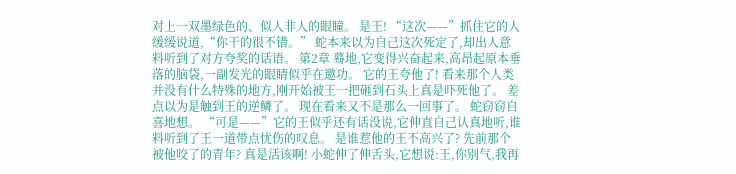对上一双墨绿色的、似人非人的眼瞳。 是王! “这次——”抓住它的人缓缓说道,“你干的很不错。” 蛇本来以为自己这次死定了,却出人意料听到了对方夸奖的话语。 第2章 蓦地,它变得兴奋起来,高昂起原本垂落的脑袋,一副发光的眼睛似乎在邀功。 它的王夸他了! 看来那个人类并没有什么特殊的地方,刚开始被王一把砸到石头上真是吓死他了。 差点以为是触到王的逆鳞了。 现在看来又不是那么一回事了。 蛇窃窃自喜地想。 “可是——”它的王似乎还有话没说,它伸直自己认真地听,谁料听到了王一道带点忧伤的叹息。 是谁惹他的王不高兴了? 先前那个被他咬了的青年? 真是活该啊! 小蛇伸了伸舌头,它想说:王,你别气,我再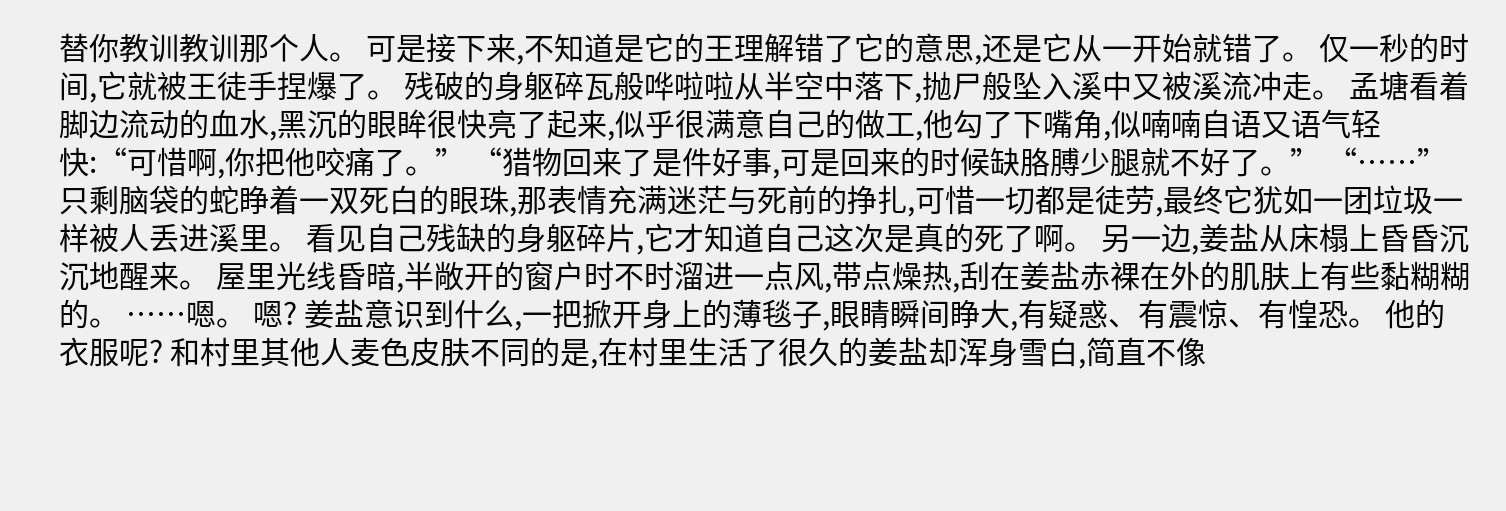替你教训教训那个人。 可是接下来,不知道是它的王理解错了它的意思,还是它从一开始就错了。 仅一秒的时间,它就被王徒手捏爆了。 残破的身躯碎瓦般哗啦啦从半空中落下,抛尸般坠入溪中又被溪流冲走。 孟塘看着脚边流动的血水,黑沉的眼眸很快亮了起来,似乎很满意自己的做工,他勾了下嘴角,似喃喃自语又语气轻快:“可惜啊,你把他咬痛了。” “猎物回来了是件好事,可是回来的时候缺胳膊少腿就不好了。” “……” 只剩脑袋的蛇睁着一双死白的眼珠,那表情充满迷茫与死前的挣扎,可惜一切都是徒劳,最终它犹如一团垃圾一样被人丢进溪里。 看见自己残缺的身躯碎片,它才知道自己这次是真的死了啊。 另一边,姜盐从床榻上昏昏沉沉地醒来。 屋里光线昏暗,半敞开的窗户时不时溜进一点风,带点燥热,刮在姜盐赤裸在外的肌肤上有些黏糊糊的。 ……嗯。 嗯? 姜盐意识到什么,一把掀开身上的薄毯子,眼睛瞬间睁大,有疑惑、有震惊、有惶恐。 他的衣服呢? 和村里其他人麦色皮肤不同的是,在村里生活了很久的姜盐却浑身雪白,简直不像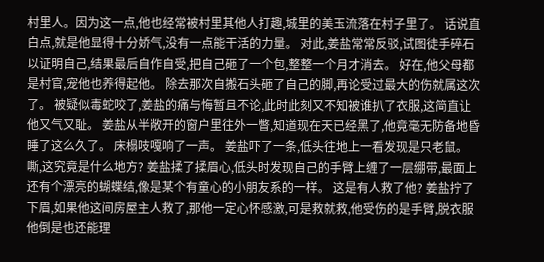村里人。因为这一点,他也经常被村里其他人打趣,城里的美玉流落在村子里了。 话说直白点,就是他显得十分娇气,没有一点能干活的力量。 对此,姜盐常常反驳,试图徒手碎石以证明自己,结果最后自作自受,把自己砸了一个包,整整一个月才消去。 好在,他父母都是村官,宠他也养得起他。 除去那次自搬石头砸了自己的脚,再论受过最大的伤就属这次了。 被疑似毒蛇咬了,姜盐的痛与悔暂且不论,此时此刻又不知被谁扒了衣服,这简直让他又气又耻。 姜盐从半敞开的窗户里往外一瞥,知道现在天已经黑了,他竟毫无防备地昏睡了这么久了。 床榻吱嘎响了一声。 姜盐吓了一条,低头往地上一看发现是只老鼠。 嘶,这究竟是什么地方? 姜盐揉了揉眉心,低头时发现自己的手臂上缠了一层绷带,最面上还有个漂亮的蝴蝶结,像是某个有童心的小朋友系的一样。 这是有人救了他? 姜盐拧了下眉,如果他这间房屋主人救了,那他一定心怀感激,可是救就救,他受伤的是手臂,脱衣服他倒是也还能理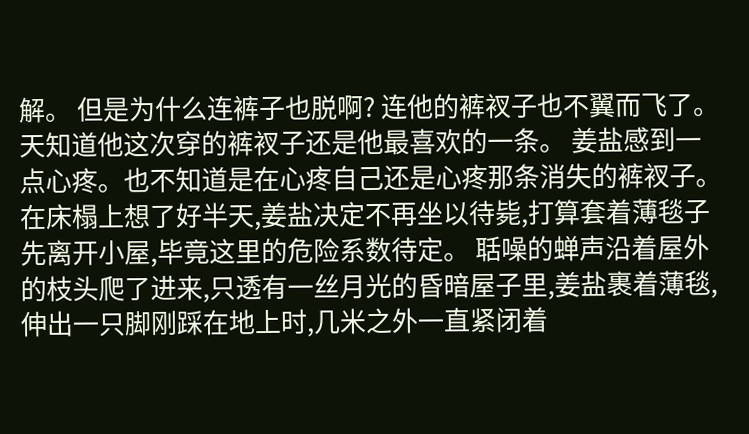解。 但是为什么连裤子也脱啊? 连他的裤衩子也不翼而飞了。 天知道他这次穿的裤衩子还是他最喜欢的一条。 姜盐感到一点心疼。也不知道是在心疼自己还是心疼那条消失的裤衩子。 在床榻上想了好半天,姜盐决定不再坐以待毙,打算套着薄毯子先离开小屋,毕竟这里的危险系数待定。 聒噪的蝉声沿着屋外的枝头爬了进来,只透有一丝月光的昏暗屋子里,姜盐裹着薄毯,伸出一只脚刚踩在地上时,几米之外一直紧闭着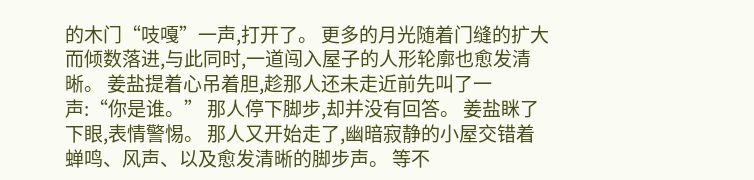的木门“吱嘎”一声,打开了。 更多的月光随着门缝的扩大而倾数落进,与此同时,一道闯入屋子的人形轮廓也愈发清晰。 姜盐提着心吊着胆,趁那人还未走近前先叫了一声:“你是谁。” 那人停下脚步,却并没有回答。 姜盐眯了下眼,表情警惕。 那人又开始走了,幽暗寂静的小屋交错着蝉鸣、风声、以及愈发清晰的脚步声。 等不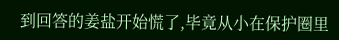到回答的姜盐开始慌了,毕竟从小在保护圈里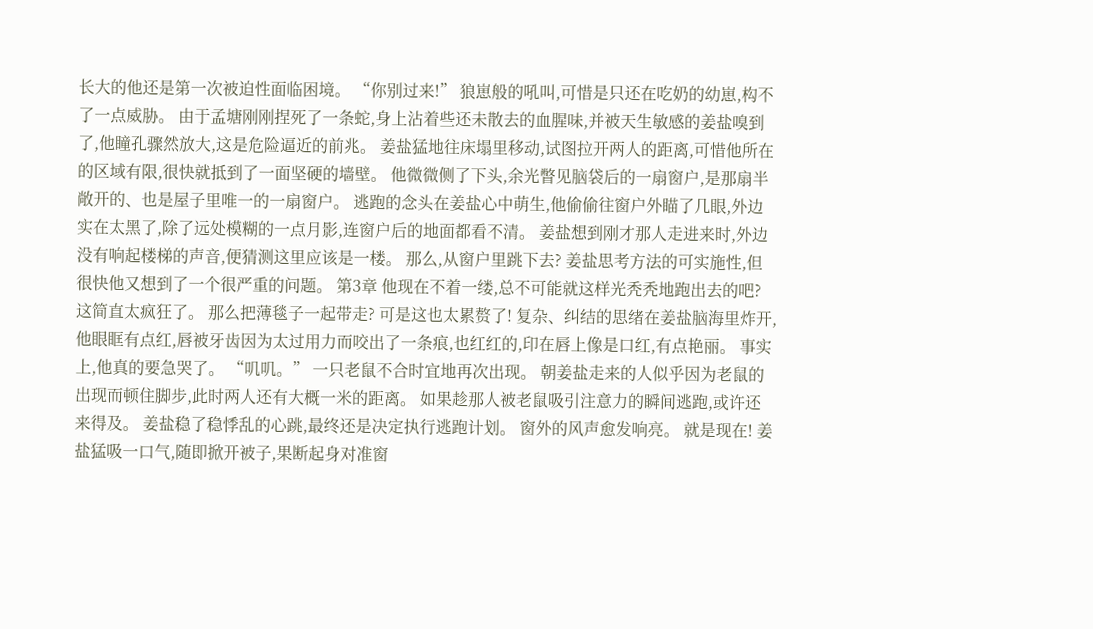长大的他还是第一次被迫性面临困境。 “你别过来!” 狼崽般的吼叫,可惜是只还在吃奶的幼崽,构不了一点威胁。 由于孟塘刚刚捏死了一条蛇,身上沾着些还未散去的血腥味,并被天生敏感的姜盐嗅到了,他瞳孔骤然放大,这是危险逼近的前兆。 姜盐猛地往床塌里移动,试图拉开两人的距离,可惜他所在的区域有限,很快就抵到了一面坚硬的墙壁。 他微微侧了下头,余光瞥见脑袋后的一扇窗户,是那扇半敞开的、也是屋子里唯一的一扇窗户。 逃跑的念头在姜盐心中萌生,他偷偷往窗户外瞄了几眼,外边实在太黑了,除了远处模糊的一点月影,连窗户后的地面都看不清。 姜盐想到刚才那人走进来时,外边没有响起楼梯的声音,便猜测这里应该是一楼。 那么,从窗户里跳下去? 姜盐思考方法的可实施性,但很快他又想到了一个很严重的问题。 第3章 他现在不着一缕,总不可能就这样光秃秃地跑出去的吧? 这简直太疯狂了。 那么把薄毯子一起带走? 可是这也太累赘了! 复杂、纠结的思绪在姜盐脑海里炸开,他眼眶有点红,唇被牙齿因为太过用力而咬出了一条痕,也红红的,印在唇上像是口红,有点艳丽。 事实上,他真的要急哭了。 “叽叽。” 一只老鼠不合时宜地再次出现。 朝姜盐走来的人似乎因为老鼠的出现而顿住脚步,此时两人还有大概一米的距离。 如果趁那人被老鼠吸引注意力的瞬间逃跑,或许还来得及。 姜盐稳了稳悸乱的心跳,最终还是决定执行逃跑计划。 窗外的风声愈发响亮。 就是现在! 姜盐猛吸一口气,随即掀开被子,果断起身对准窗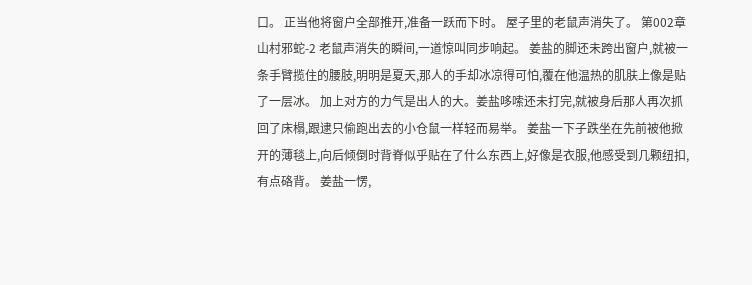口。 正当他将窗户全部推开,准备一跃而下时。 屋子里的老鼠声消失了。 第002章 山村邪蛇-2 老鼠声消失的瞬间,一道惊叫同步响起。 姜盐的脚还未跨出窗户,就被一条手臂揽住的腰肢,明明是夏天,那人的手却冰凉得可怕,覆在他温热的肌肤上像是贴了一层冰。 加上对方的力气是出人的大。姜盐哆嗦还未打完,就被身后那人再次抓回了床榻,跟逮只偷跑出去的小仓鼠一样轻而易举。 姜盐一下子跌坐在先前被他掀开的薄毯上,向后倾倒时背脊似乎贴在了什么东西上,好像是衣服,他感受到几颗纽扣,有点硌背。 姜盐一愣,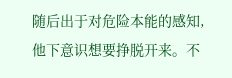随后出于对危险本能的感知,他下意识想要挣脱开来。不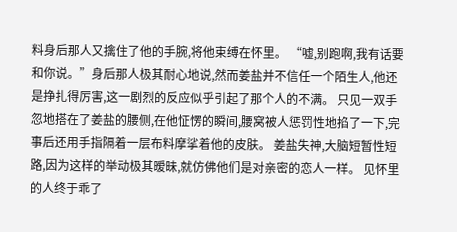料身后那人又擒住了他的手腕,将他束缚在怀里。 “嘘,别跑啊,我有话要和你说。”身后那人极其耐心地说,然而姜盐并不信任一个陌生人,他还是挣扎得厉害,这一剧烈的反应似乎引起了那个人的不满。 只见一双手忽地搭在了姜盐的腰侧,在他怔愣的瞬间,腰窝被人惩罚性地掐了一下,完事后还用手指隔着一层布料摩挲着他的皮肤。 姜盐失神,大脑短暂性短路,因为这样的举动极其暧昧,就仿佛他们是对亲密的恋人一样。 见怀里的人终于乖了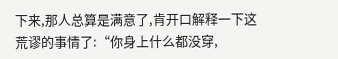下来,那人总算是满意了,肯开口解释一下这荒谬的事情了:“你身上什么都没穿,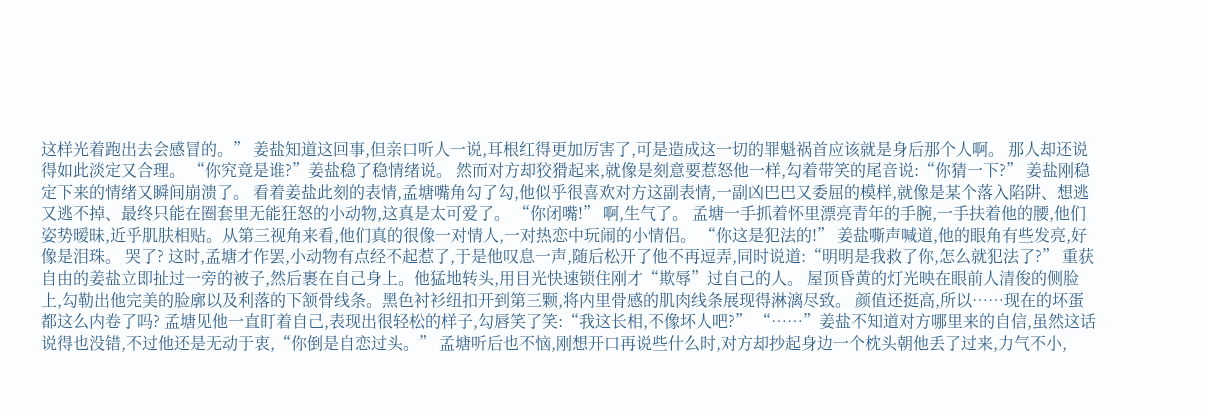这样光着跑出去会感冒的。” 姜盐知道这回事,但亲口听人一说,耳根红得更加厉害了,可是造成这一切的罪魁祸首应该就是身后那个人啊。 那人却还说得如此淡定又合理。 “你究竟是谁?”姜盐稳了稳情绪说。 然而对方却狡猾起来,就像是刻意要惹怒他一样,勾着带笑的尾音说:“你猜一下?” 姜盐刚稳定下来的情绪又瞬间崩溃了。 看着姜盐此刻的表情,孟塘嘴角勾了勾,他似乎很喜欢对方这副表情,一副凶巴巴又委屈的模样,就像是某个落入陷阱、想逃又逃不掉、最终只能在圈套里无能狂怒的小动物,这真是太可爱了。 “你闭嘴!” 啊,生气了。 孟塘一手抓着怀里漂亮青年的手腕,一手扶着他的腰,他们姿势暧昧,近乎肌肤相贴。从第三视角来看,他们真的很像一对情人,一对热恋中玩闹的小情侣。 “你这是犯法的!” 姜盐嘶声喊道,他的眼角有些发亮,好像是泪珠。 哭了? 这时,孟塘才作罢,小动物有点经不起惹了,于是他叹息一声,随后松开了他不再逗弄,同时说道:“明明是我救了你,怎么就犯法了?” 重获自由的姜盐立即扯过一旁的被子,然后裹在自己身上。他猛地转头,用目光快速锁住刚才“欺辱”过自己的人。 屋顶昏黄的灯光映在眼前人清俊的侧脸上,勾勒出他完美的脸廓以及利落的下颔骨线条。黑色衬衫纽扣开到第三颗,将内里骨感的肌肉线条展现得淋漓尽致。 颜值还挺高,所以……现在的坏蛋都这么内卷了吗? 孟塘见他一直盯着自己,表现出很轻松的样子,勾唇笑了笑:“我这长相,不像坏人吧?” “……”姜盐不知道对方哪里来的自信,虽然这话说得也没错,不过他还是无动于衷,“你倒是自恋过头。” 孟塘听后也不恼,刚想开口再说些什么时,对方却抄起身边一个枕头朝他丢了过来,力气不小,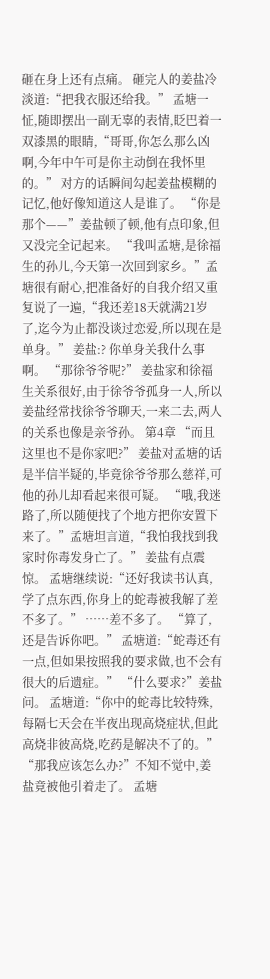砸在身上还有点痛。 砸完人的姜盐冷淡道:“把我衣服还给我。” 孟塘一怔,随即摆出一副无辜的表情,眨巴着一双漆黑的眼睛,“哥哥,你怎么那么凶啊,今年中午可是你主动倒在我怀里的。” 对方的话瞬间勾起姜盐模糊的记忆,他好像知道这人是谁了。 “你是那个——”姜盐顿了顿,他有点印象,但又没完全记起来。 “我叫孟塘,是徐福生的孙儿,今天第一次回到家乡。”孟塘很有耐心,把准备好的自我介绍又重复说了一遍,“我还差18天就满21岁了,迄今为止都没谈过恋爱,所以现在是单身。” 姜盐:? 你单身关我什么事啊。 “那徐爷爷呢?” 姜盐家和徐福生关系很好,由于徐爷爷孤身一人,所以姜盐经常找徐爷爷聊天,一来二去,两人的关系也像是亲爷孙。 第4章 “而且这里也不是你家吧?” 姜盐对孟塘的话是半信半疑的,毕竟徐爷爷那么慈祥,可他的孙儿却看起来很可疑。 “哦,我迷路了,所以随便找了个地方把你安置下来了。”孟塘坦言道,“我怕我找到我家时你毒发身亡了。” 姜盐有点震惊。 孟塘继续说:“还好我读书认真,学了点东西,你身上的蛇毒被我解了差不多了。” ……差不多了。 “算了,还是告诉你吧。” 孟塘道:“蛇毒还有一点,但如果按照我的要求做,也不会有很大的后遗症。” “什么要求?”姜盐问。 孟塘道:“你中的蛇毒比较特殊,每隔七天会在半夜出现高烧症状,但此高烧非彼高烧,吃药是解决不了的。” “那我应该怎么办?”不知不觉中,姜盐竟被他引着走了。 孟塘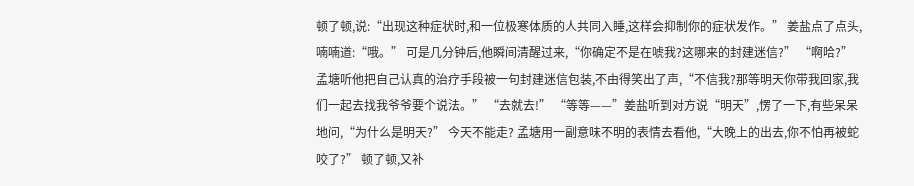顿了顿,说:“出现这种症状时,和一位极寒体质的人共同入睡,这样会抑制你的症状发作。” 姜盐点了点头,喃喃道:“哦。” 可是几分钟后,他瞬间清醒过来,“你确定不是在唬我?这哪来的封建迷信?” “啊哈?”孟塘听他把自己认真的治疗手段被一句封建迷信包装,不由得笑出了声,“不信我?那等明天你带我回家,我们一起去找我爷爷要个说法。” “去就去!” “等等——”姜盐听到对方说“明天”,愣了一下,有些呆呆地问,“为什么是明天?” 今天不能走? 孟塘用一副意味不明的表情去看他,“大晚上的出去,你不怕再被蛇咬了?” 顿了顿,又补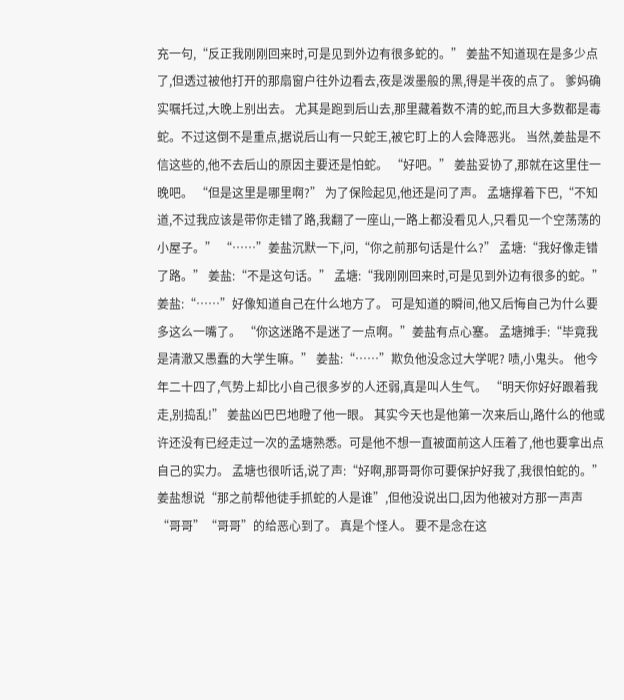充一句,“反正我刚刚回来时,可是见到外边有很多蛇的。” 姜盐不知道现在是多少点了,但透过被他打开的那扇窗户往外边看去,夜是泼墨般的黑,得是半夜的点了。 爹妈确实嘱托过,大晚上别出去。 尤其是跑到后山去,那里藏着数不清的蛇,而且大多数都是毒蛇。不过这倒不是重点,据说后山有一只蛇王,被它盯上的人会降恶兆。 当然,姜盐是不信这些的,他不去后山的原因主要还是怕蛇。 “好吧。” 姜盐妥协了,那就在这里住一晚吧。 “但是这里是哪里啊?” 为了保险起见,他还是问了声。 孟塘撑着下巴,“不知道,不过我应该是带你走错了路,我翻了一座山,一路上都没看见人,只看见一个空荡荡的小屋子。” “……”姜盐沉默一下,问,“你之前那句话是什么?” 孟塘:“我好像走错了路。” 姜盐:“不是这句话。” 孟塘:“我刚刚回来时,可是见到外边有很多的蛇。” 姜盐:“……”好像知道自己在什么地方了。 可是知道的瞬间,他又后悔自己为什么要多这么一嘴了。 “你这迷路不是迷了一点啊。”姜盐有点心塞。 孟塘摊手:“毕竟我是清澈又愚蠢的大学生嘛。” 姜盐:“……”欺负他没念过大学呢? 啧,小鬼头。 他今年二十四了,气势上却比小自己很多岁的人还弱,真是叫人生气。 “明天你好好跟着我走,别捣乱!” 姜盐凶巴巴地瞪了他一眼。 其实今天也是他第一次来后山,路什么的他或许还没有已经走过一次的孟塘熟悉。可是他不想一直被面前这人压着了,他也要拿出点自己的实力。 孟塘也很听话,说了声:“好啊,那哥哥你可要保护好我了,我很怕蛇的。” 姜盐想说“那之前帮他徒手抓蛇的人是谁”,但他没说出口,因为他被对方那一声声“哥哥”“哥哥”的给恶心到了。 真是个怪人。 要不是念在这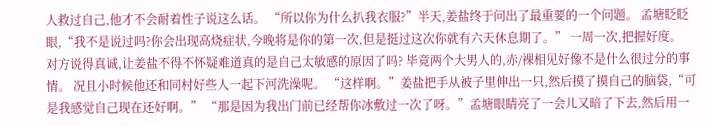人救过自己,他才不会耐着性子说这么话。 “所以你为什么扒我衣服?”半天,姜盐终于问出了最重要的一个问题。 孟塘眨眨眼,“我不是说过吗?你会出现高烧症状,今晚将是你的第一次,但是挺过这次你就有六天休息期了。” 一周一次,把握好度。 对方说得真诚,让姜盐不得不怀疑难道真的是自己太敏感的原因了吗? 毕竟两个大男人的,赤/裸相见好像不是什么很过分的事情。 况且小时候他还和同村好些人一起下河洗澡呢。 “这样啊。”姜盐把手从被子里伸出一只,然后摸了摸自己的脑袋,“可是我感觉自己现在还好啊。” “那是因为我出门前已经帮你冰敷过一次了呀。”孟塘眼睛亮了一会儿又暗了下去,然后用一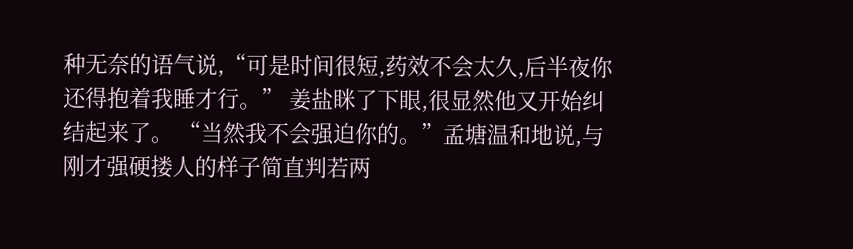种无奈的语气说,“可是时间很短,药效不会太久,后半夜你还得抱着我睡才行。” 姜盐眯了下眼,很显然他又开始纠结起来了。 “当然我不会强迫你的。”孟塘温和地说,与刚才强硬搂人的样子简直判若两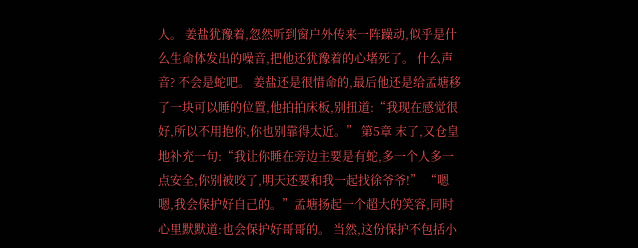人。 姜盐犹豫着,忽然听到窗户外传来一阵躁动,似乎是什么生命体发出的噪音,把他还犹豫着的心堵死了。 什么声音? 不会是蛇吧。 姜盐还是很惜命的,最后他还是给孟塘移了一块可以睡的位置,他拍拍床板,别扭道:“我现在感觉很好,所以不用抱你,你也别靠得太近。” 第5章 末了,又仓皇地补充一句:“我让你睡在旁边主要是有蛇,多一个人多一点安全,你别被咬了,明天还要和我一起找徐爷爷!” “嗯嗯,我会保护好自己的。”孟塘扬起一个超大的笑容,同时心里默默道:也会保护好哥哥的。 当然,这份保护不包括小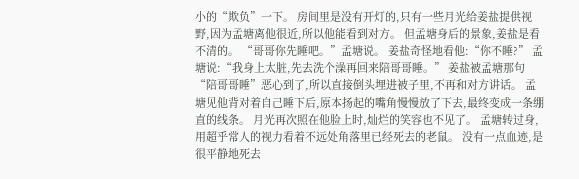小的“欺负”一下。 房间里是没有开灯的,只有一些月光给姜盐提供视野,因为孟塘离他很近,所以他能看到对方。 但孟塘身后的景象,姜盐是看不清的。 “哥哥你先睡吧。”孟塘说。 姜盐奇怪地看他:“你不睡?” 孟塘说:“我身上太脏,先去洗个澡再回来陪哥哥睡。” 姜盐被孟塘那句“陪哥哥睡”恶心到了,所以直接倒头埋进被子里,不再和对方讲话。 孟塘见他背对着自己睡下后,原本扬起的嘴角慢慢放了下去,最终变成一条绷直的线条。 月光再次照在他脸上时,灿烂的笑容也不见了。 孟塘转过身,用超乎常人的视力看着不远处角落里已经死去的老鼠。 没有一点血迹,是很平静地死去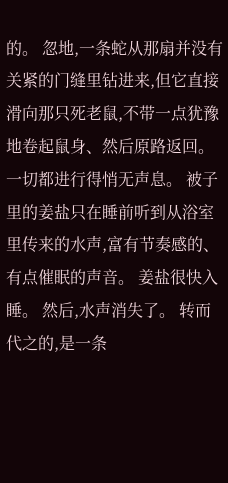的。 忽地,一条蛇从那扇并没有关紧的门缝里钻进来,但它直接滑向那只死老鼠,不带一点犹豫地卷起鼠身、然后原路返回。 一切都进行得悄无声息。 被子里的姜盐只在睡前听到从浴室里传来的水声,富有节奏感的、有点催眠的声音。 姜盐很快入睡。 然后,水声消失了。 转而代之的,是一条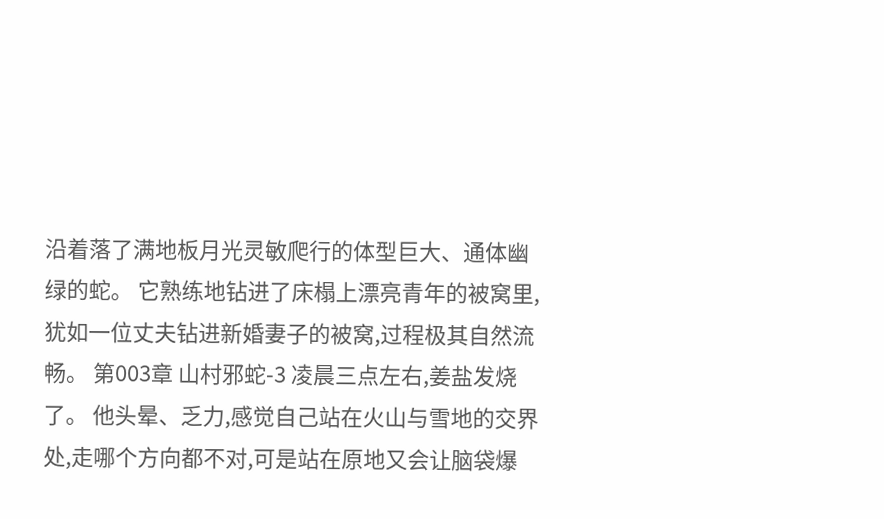沿着落了满地板月光灵敏爬行的体型巨大、通体幽绿的蛇。 它熟练地钻进了床榻上漂亮青年的被窝里,犹如一位丈夫钻进新婚妻子的被窝,过程极其自然流畅。 第003章 山村邪蛇-3 凌晨三点左右,姜盐发烧了。 他头晕、乏力,感觉自己站在火山与雪地的交界处,走哪个方向都不对,可是站在原地又会让脑袋爆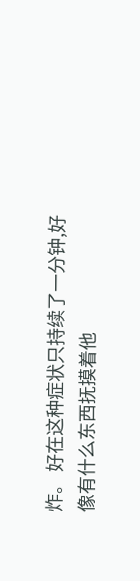炸。 好在这种症状只持续了一分钟,好像有什么东西抚摸着他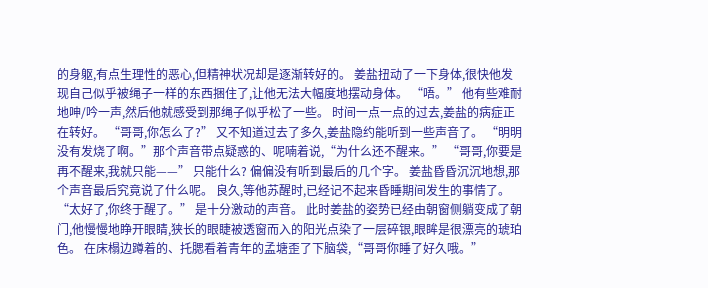的身躯,有点生理性的恶心,但精神状况却是逐渐转好的。 姜盐扭动了一下身体,很快他发现自己似乎被绳子一样的东西捆住了,让他无法大幅度地摆动身体。 “唔。” 他有些难耐地呻/吟一声,然后他就感受到那绳子似乎松了一些。 时间一点一点的过去,姜盐的病症正在转好。 “哥哥,你怎么了?” 又不知道过去了多久,姜盐隐约能听到一些声音了。 “明明没有发烧了啊。”那个声音带点疑惑的、呢喃着说,“为什么还不醒来。” “哥哥,你要是再不醒来,我就只能——” 只能什么? 偏偏没有听到最后的几个字。 姜盐昏昏沉沉地想,那个声音最后究竟说了什么呢。 良久,等他苏醒时,已经记不起来昏睡期间发生的事情了。 “太好了,你终于醒了。” 是十分激动的声音。 此时姜盐的姿势已经由朝窗侧躺变成了朝门,他慢慢地睁开眼睛,狭长的眼睫被透窗而入的阳光点染了一层碎银,眼眸是很漂亮的琥珀色。 在床榻边蹲着的、托腮看着青年的孟塘歪了下脑袋,“哥哥你睡了好久哦。”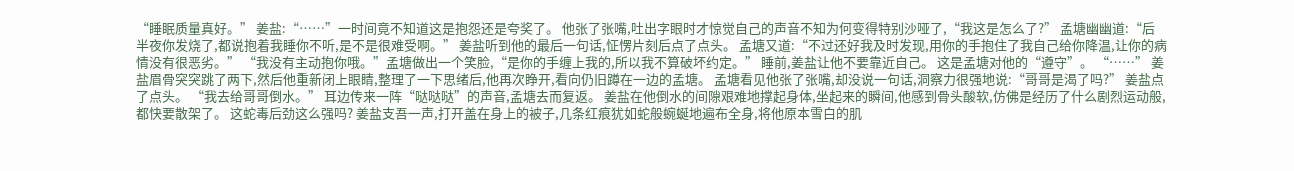“睡眠质量真好。” 姜盐:“……”一时间竟不知道这是抱怨还是夸奖了。 他张了张嘴,吐出字眼时才惊觉自己的声音不知为何变得特别沙哑了,“我这是怎么了?” 孟塘幽幽道:“后半夜你发烧了,都说抱着我睡你不听,是不是很难受啊。” 姜盐听到他的最后一句话,怔愣片刻后点了点头。 孟塘又道:“不过还好我及时发现,用你的手抱住了我自己给你降温,让你的病情没有很恶劣。” “我没有主动抱你哦。”孟塘做出一个笑脸,“是你的手缠上我的,所以我不算破坏约定。” 睡前,姜盐让他不要靠近自己。 这是孟塘对他的“遵守”。 “……” 姜盐眉骨突突跳了两下,然后他重新闭上眼睛,整理了一下思绪后,他再次睁开,看向仍旧蹲在一边的孟塘。 孟塘看见他张了张嘴,却没说一句话,洞察力很强地说:“哥哥是渴了吗?” 姜盐点了点头。 “我去给哥哥倒水。” 耳边传来一阵“哒哒哒”的声音,孟塘去而复返。 姜盐在他倒水的间隙艰难地撑起身体,坐起来的瞬间,他感到骨头酸软,仿佛是经历了什么剧烈运动般,都快要散架了。 这蛇毒后劲这么强吗? 姜盐支吾一声,打开盖在身上的被子,几条红痕犹如蛇般蜿蜒地遍布全身,将他原本雪白的肌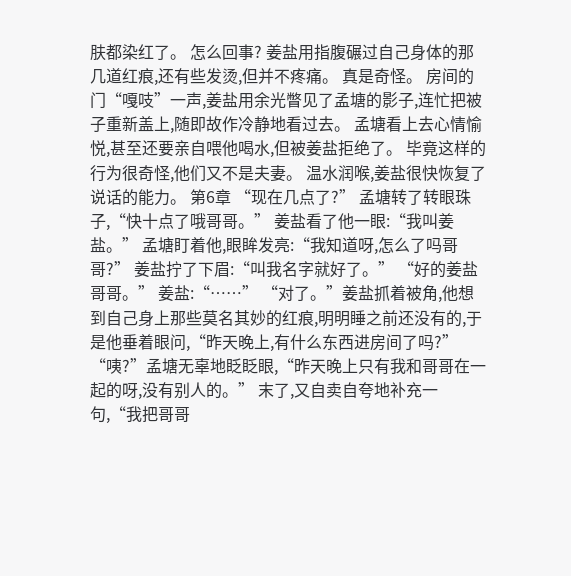肤都染红了。 怎么回事? 姜盐用指腹碾过自己身体的那几道红痕,还有些发烫,但并不疼痛。 真是奇怪。 房间的门“嘎吱”一声,姜盐用余光瞥见了孟塘的影子,连忙把被子重新盖上,随即故作冷静地看过去。 孟塘看上去心情愉悦,甚至还要亲自喂他喝水,但被姜盐拒绝了。 毕竟这样的行为很奇怪,他们又不是夫妻。 温水润喉,姜盐很快恢复了说话的能力。 第6章 “现在几点了?” 孟塘转了转眼珠子,“快十点了哦哥哥。” 姜盐看了他一眼:“我叫姜盐。” 孟塘盯着他,眼眸发亮:“我知道呀,怎么了吗哥哥?” 姜盐拧了下眉:“叫我名字就好了。” “好的姜盐哥哥。” 姜盐:“……” “对了。”姜盐抓着被角,他想到自己身上那些莫名其妙的红痕,明明睡之前还没有的,于是他垂着眼问,“昨天晚上,有什么东西进房间了吗?” “咦?”孟塘无辜地眨眨眼,“昨天晚上只有我和哥哥在一起的呀,没有别人的。” 末了,又自卖自夸地补充一句,“我把哥哥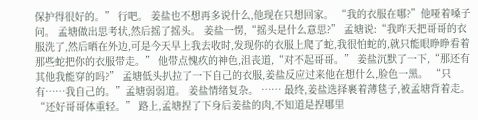保护得很好的。” 行吧。 姜盐也不想再多说什么,他现在只想回家。 “我的衣服在哪?”他哑着嗓子问。 孟塘做出思考状,然后摇了摇头。 姜盐一愣,“摇头是什么意思?” 孟塘说:“我昨天把哥哥的衣服洗了,然后晒在外边,可是今天早上我去收时,发现你的衣服上爬了蛇,我很怕蛇的,就只能眼睁睁看着那些蛇把你的衣服带走。” 他带点愧疚的神色,沮丧道,“对不起哥哥。” 姜盐沉默了一下,“那还有其他我能穿的吗?” 孟塘低头扒拉了一下自己的衣服,姜盐反应过来他在想什么,脸色一黑。 “只有……我自己的。”孟塘弱弱道。 姜盐情绪复杂。 …… 最终,姜盐选择裹着薄毯子,被孟塘背着走。 “还好哥哥体重轻。” 路上,孟塘捏了下身后姜盐的肉,不知道是捏哪里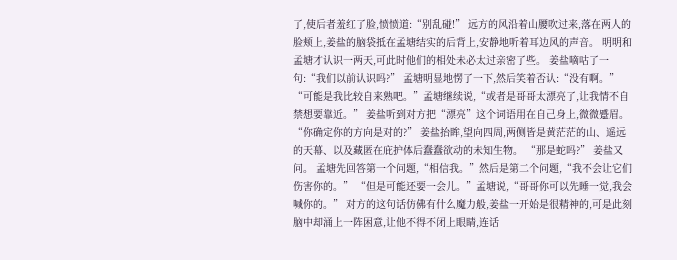了,使后者羞红了脸,愤愤道:“别乱碰!” 远方的风沿着山腰吹过来,落在两人的脸颊上,姜盐的脑袋抵在孟塘结实的后背上,安静地听着耳边风的声音。 明明和孟塘才认识一两天,可此时他们的相处未必太过亲密了些。 姜盐嘀咕了一句:“我们以前认识吗?” 孟塘明显地愣了一下,然后笑着否认:“没有啊。” “可能是我比较自来熟吧。”孟塘继续说,“或者是哥哥太漂亮了,让我情不自禁想要靠近。” 姜盐听到对方把“漂亮”这个词语用在自己身上,微微蹙眉。 “你确定你的方向是对的?” 姜盐抬眸,望向四周,两侧皆是黄茫茫的山、遥远的天幕、以及藏匿在庇护体后蠢蠢欲动的未知生物。 “那是蛇吗?” 姜盐又问。 孟塘先回答第一个问题,“相信我。”然后是第二个问题,“我不会让它们伤害你的。” “但是可能还要一会儿。”孟塘说,“哥哥你可以先睡一觉,我会喊你的。” 对方的这句话仿佛有什么魔力般,姜盐一开始是很精神的,可是此刻脑中却涌上一阵困意,让他不得不闭上眼睛,连话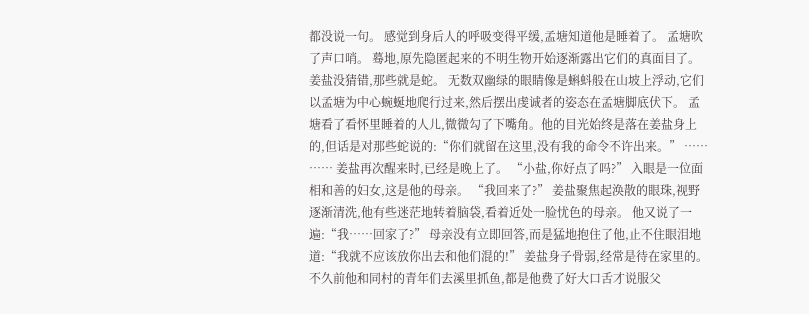都没说一句。 感觉到身后人的呼吸变得平缓,孟塘知道他是睡着了。 孟塘吹了声口哨。 蓦地,原先隐匿起来的不明生物开始逐渐露出它们的真面目了。 姜盐没猜错,那些就是蛇。 无数双幽绿的眼睛像是蝌蚪般在山坡上浮动,它们以孟塘为中心蜿蜒地爬行过来,然后摆出虔诚者的姿态在孟塘脚底伏下。 孟塘看了看怀里睡着的人儿,微微勾了下嘴角。他的目光始终是落在姜盐身上的,但话是对那些蛇说的:“你们就留在这里,没有我的命令不许出来。” …… …… 姜盐再次醒来时,已经是晚上了。 “小盐,你好点了吗?” 入眼是一位面相和善的妇女,这是他的母亲。 “我回来了?” 姜盐聚焦起涣散的眼珠,视野逐渐清洗,他有些迷茫地转着脑袋,看着近处一脸忧色的母亲。 他又说了一遍:“我……回家了?” 母亲没有立即回答,而是猛地抱住了他,止不住眼泪地道:“我就不应该放你出去和他们混的!” 姜盐身子骨弱,经常是待在家里的。不久前他和同村的青年们去溪里抓鱼,都是他费了好大口舌才说服父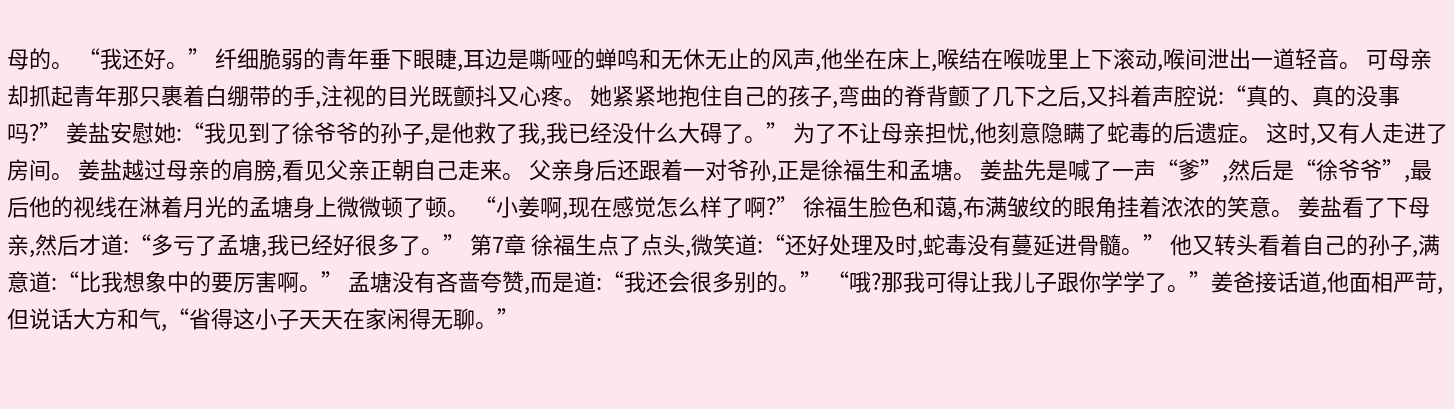母的。 “我还好。” 纤细脆弱的青年垂下眼睫,耳边是嘶哑的蝉鸣和无休无止的风声,他坐在床上,喉结在喉咙里上下滚动,喉间泄出一道轻音。 可母亲却抓起青年那只裹着白绷带的手,注视的目光既颤抖又心疼。 她紧紧地抱住自己的孩子,弯曲的脊背颤了几下之后,又抖着声腔说:“真的、真的没事吗?” 姜盐安慰她:“我见到了徐爷爷的孙子,是他救了我,我已经没什么大碍了。” 为了不让母亲担忧,他刻意隐瞒了蛇毒的后遗症。 这时,又有人走进了房间。 姜盐越过母亲的肩膀,看见父亲正朝自己走来。 父亲身后还跟着一对爷孙,正是徐福生和孟塘。 姜盐先是喊了一声“爹”,然后是“徐爷爷”,最后他的视线在淋着月光的孟塘身上微微顿了顿。 “小姜啊,现在感觉怎么样了啊?” 徐福生脸色和蔼,布满皱纹的眼角挂着浓浓的笑意。 姜盐看了下母亲,然后才道:“多亏了孟塘,我已经好很多了。” 第7章 徐福生点了点头,微笑道:“还好处理及时,蛇毒没有蔓延进骨髓。” 他又转头看着自己的孙子,满意道:“比我想象中的要厉害啊。” 孟塘没有吝啬夸赞,而是道:“我还会很多别的。” “哦?那我可得让我儿子跟你学学了。”姜爸接话道,他面相严苛,但说话大方和气,“省得这小子天天在家闲得无聊。”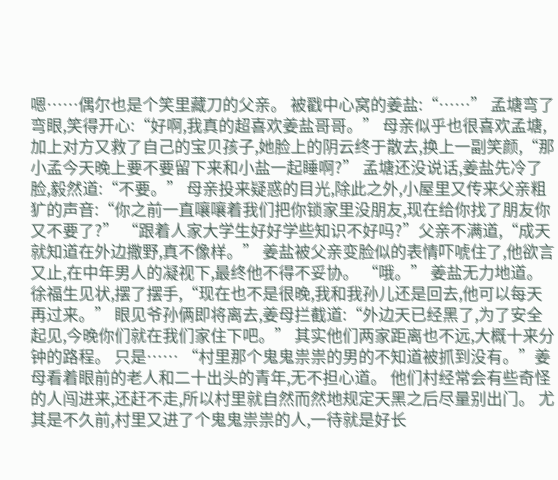嗯……偶尔也是个笑里藏刀的父亲。 被戳中心窝的姜盐:“……” 孟塘弯了弯眼,笑得开心:“好啊,我真的超喜欢姜盐哥哥。” 母亲似乎也很喜欢孟塘,加上对方又救了自己的宝贝孩子,她脸上的阴云终于散去,换上一副笑颜,“那小孟今天晚上要不要留下来和小盐一起睡啊?” 孟塘还没说话,姜盐先冷了脸,毅然道:“不要。” 母亲投来疑惑的目光,除此之外,小屋里又传来父亲粗犷的声音:“你之前一直嚷嚷着我们把你锁家里没朋友,现在给你找了朋友你又不要了?” “跟着人家大学生好好学些知识不好吗?”父亲不满道,“成天就知道在外边撒野,真不像样。” 姜盐被父亲变脸似的表情吓唬住了,他欲言又止,在中年男人的凝视下,最终他不得不妥协。 “哦。” 姜盐无力地道。 徐福生见状,摆了摆手,“现在也不是很晚,我和我孙儿还是回去,他可以每天再过来。” 眼见爷孙俩即将离去,姜母拦截道:“外边天已经黑了,为了安全起见,今晚你们就在我们家住下吧。” 其实他们两家距离也不远,大概十来分钟的路程。 只是…… “村里那个鬼鬼祟祟的男的不知道被抓到没有。”姜母看着眼前的老人和二十出头的青年,无不担心道。 他们村经常会有些奇怪的人闯进来,还赶不走,所以村里就自然而然地规定天黑之后尽量别出门。 尤其是不久前,村里又进了个鬼鬼祟祟的人,一待就是好长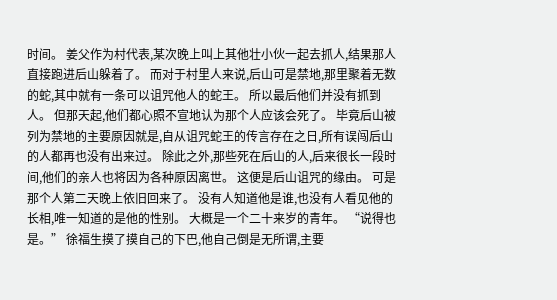时间。 姜父作为村代表,某次晚上叫上其他壮小伙一起去抓人,结果那人直接跑进后山躲着了。 而对于村里人来说,后山可是禁地,那里聚着无数的蛇,其中就有一条可以诅咒他人的蛇王。 所以最后他们并没有抓到人。 但那天起,他们都心照不宣地认为那个人应该会死了。 毕竟后山被列为禁地的主要原因就是,自从诅咒蛇王的传言存在之日,所有误闯后山的人都再也没有出来过。 除此之外,那些死在后山的人,后来很长一段时间,他们的亲人也将因为各种原因离世。 这便是后山诅咒的缘由。 可是那个人第二天晚上依旧回来了。 没有人知道他是谁,也没有人看见他的长相,唯一知道的是他的性别。 大概是一个二十来岁的青年。 “说得也是。” 徐福生摸了摸自己的下巴,他自己倒是无所谓,主要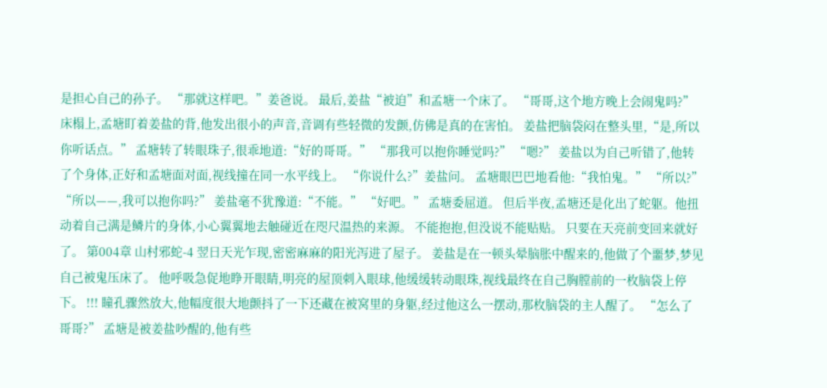是担心自己的孙子。 “那就这样吧。”姜爸说。 最后,姜盐“被迫”和孟塘一个床了。 “哥哥,这个地方晚上会闹鬼吗?” 床榻上,孟塘盯着姜盐的背,他发出很小的声音,音调有些轻微的发颤,仿佛是真的在害怕。 姜盐把脑袋闷在整头里,“是,所以你听话点。” 孟塘转了转眼珠子,很乖地道:“好的哥哥。” “那我可以抱你睡觉吗?” “嗯?” 姜盐以为自己听错了,他转了个身体,正好和孟塘面对面,视线撞在同一水平线上。 “你说什么?”姜盐问。 孟塘眼巴巴地看他:“我怕鬼。” “所以?” “所以——,我可以抱你吗?” 姜盐毫不犹豫道:“不能。” “好吧。” 孟塘委屈道。 但后半夜,孟塘还是化出了蛇躯。他扭动着自己满是鳞片的身体,小心翼翼地去触碰近在咫尺温热的来源。 不能抱抱,但没说不能贴贴。 只要在天亮前变回来就好了。 第004章 山村邪蛇-4 翌日天光乍现,密密麻麻的阳光泻进了屋子。 姜盐是在一顿头晕脑胀中醒来的,他做了个噩梦,梦见自己被鬼压床了。 他呼吸急促地睁开眼睛,明亮的屋顶刺入眼球,他缓缓转动眼珠,视线最终在自己胸膛前的一枚脑袋上停下。 !!! 瞳孔骤然放大,他幅度很大地颤抖了一下还藏在被窝里的身躯,经过他这么一摆动,那枚脑袋的主人醒了。 “怎么了哥哥?” 孟塘是被姜盐吵醒的,他有些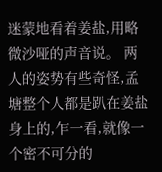迷蒙地看着姜盐,用略微沙哑的声音说。 两人的姿势有些奇怪,孟塘整个人都是趴在姜盐身上的,乍一看,就像一个密不可分的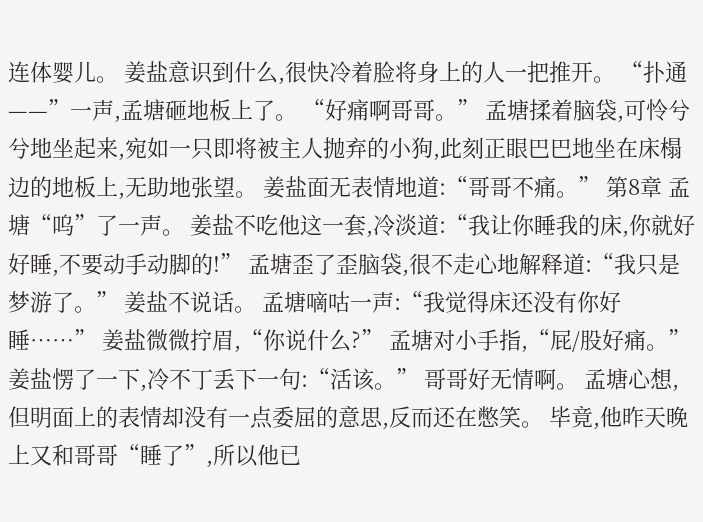连体婴儿。 姜盐意识到什么,很快冷着脸将身上的人一把推开。 “扑通——”一声,孟塘砸地板上了。 “好痛啊哥哥。” 孟塘揉着脑袋,可怜兮兮地坐起来,宛如一只即将被主人抛弃的小狗,此刻正眼巴巴地坐在床榻边的地板上,无助地张望。 姜盐面无表情地道:“哥哥不痛。” 第8章 孟塘“呜”了一声。 姜盐不吃他这一套,冷淡道:“我让你睡我的床,你就好好睡,不要动手动脚的!” 孟塘歪了歪脑袋,很不走心地解释道:“我只是梦游了。” 姜盐不说话。 孟塘嘀咕一声:“我觉得床还没有你好睡……” 姜盐微微拧眉,“你说什么?” 孟塘对小手指,“屁/股好痛。” 姜盐愣了一下,冷不丁丢下一句:“活该。” 哥哥好无情啊。 孟塘心想,但明面上的表情却没有一点委屈的意思,反而还在憋笑。 毕竟,他昨天晚上又和哥哥“睡了”,所以他已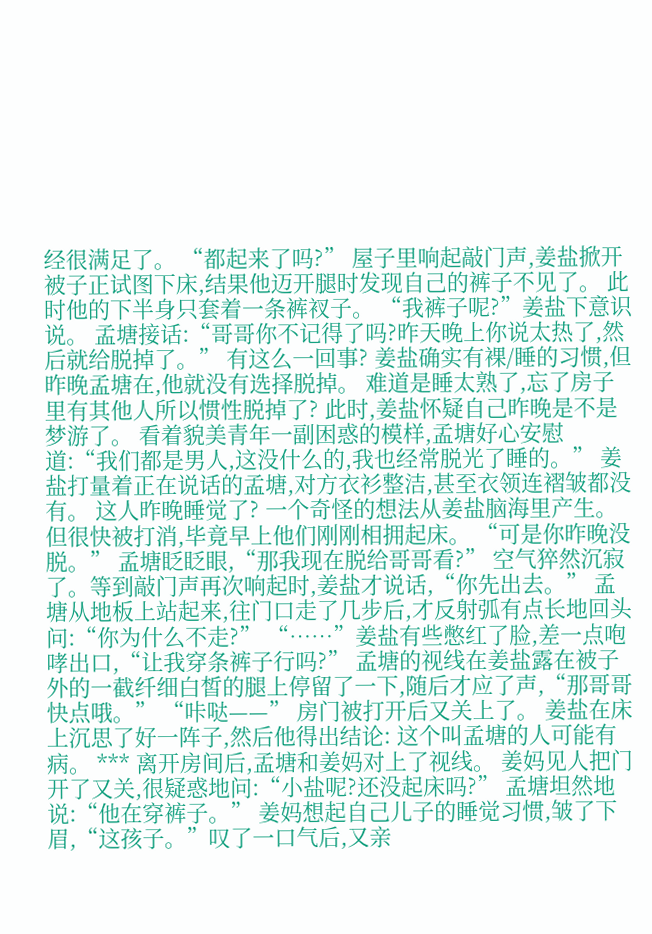经很满足了。 “都起来了吗?” 屋子里响起敲门声,姜盐掀开被子正试图下床,结果他迈开腿时发现自己的裤子不见了。 此时他的下半身只套着一条裤衩子。 “我裤子呢?”姜盐下意识说。 孟塘接话:“哥哥你不记得了吗?昨天晚上你说太热了,然后就给脱掉了。” 有这么一回事? 姜盐确实有裸/睡的习惯,但昨晚孟塘在,他就没有选择脱掉。 难道是睡太熟了,忘了房子里有其他人所以惯性脱掉了? 此时,姜盐怀疑自己昨晚是不是梦游了。 看着貌美青年一副困惑的模样,孟塘好心安慰道:“我们都是男人,这没什么的,我也经常脱光了睡的。” 姜盐打量着正在说话的孟塘,对方衣衫整洁,甚至衣领连褶皱都没有。 这人昨晚睡觉了? 一个奇怪的想法从姜盐脑海里产生。 但很快被打消,毕竟早上他们刚刚相拥起床。 “可是你昨晚没脱。” 孟塘眨眨眼,“那我现在脱给哥哥看?” 空气猝然沉寂了。等到敲门声再次响起时,姜盐才说话,“你先出去。” 孟塘从地板上站起来,往门口走了几步后,才反射弧有点长地回头问:“你为什么不走?” “……”姜盐有些憋红了脸,差一点咆哮出口,“让我穿条裤子行吗?” 孟塘的视线在姜盐露在被子外的一截纤细白皙的腿上停留了一下,随后才应了声,“那哥哥快点哦。” “咔哒——” 房门被打开后又关上了。 姜盐在床上沉思了好一阵子,然后他得出结论: 这个叫孟塘的人可能有病。 *** 离开房间后,孟塘和姜妈对上了视线。 姜妈见人把门开了又关,很疑惑地问:“小盐呢?还没起床吗?” 孟塘坦然地说:“他在穿裤子。” 姜妈想起自己儿子的睡觉习惯,皱了下眉,“这孩子。”叹了一口气后,又亲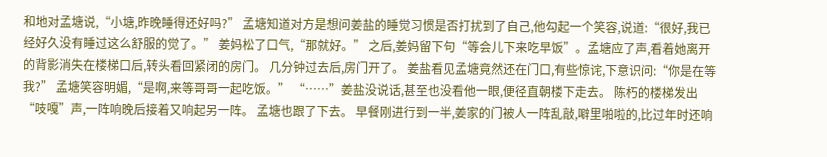和地对孟塘说,“小塘,昨晚睡得还好吗?” 孟塘知道对方是想问姜盐的睡觉习惯是否打扰到了自己,他勾起一个笑容,说道:“很好,我已经好久没有睡过这么舒服的觉了。” 姜妈松了口气,“那就好。” 之后,姜妈留下句“等会儿下来吃早饭”。孟塘应了声,看着她离开的背影消失在楼梯口后,转头看回紧闭的房门。 几分钟过去后,房门开了。 姜盐看见孟塘竟然还在门口,有些惊诧,下意识问:“你是在等我?” 孟塘笑容明媚,“是啊,来等哥哥一起吃饭。” “……”姜盐没说话,甚至也没看他一眼,便径直朝楼下走去。 陈朽的楼梯发出“吱嘎”声,一阵响晚后接着又响起另一阵。 孟塘也跟了下去。 早餐刚进行到一半,姜家的门被人一阵乱敲,噼里啪啦的,比过年时还响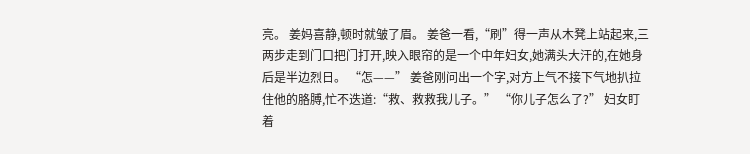亮。 姜妈喜静,顿时就皱了眉。 姜爸一看,“刷”得一声从木凳上站起来,三两步走到门口把门打开,映入眼帘的是一个中年妇女,她满头大汗的,在她身后是半边烈日。 “怎——” 姜爸刚问出一个字,对方上气不接下气地扒拉住他的胳膊,忙不迭道:“救、救救我儿子。” “你儿子怎么了?” 妇女盯着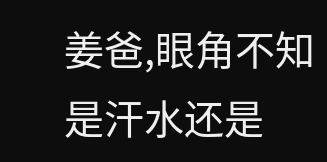姜爸,眼角不知是汗水还是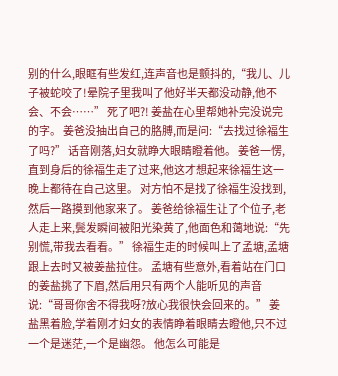别的什么,眼眶有些发红,连声音也是颤抖的,“我儿、儿子被蛇咬了!晕院子里我叫了他好半天都没动静,他不会、不会……” 死了吧?! 姜盐在心里帮她补完没说完的字。 姜爸没抽出自己的胳膊,而是问:“去找过徐福生了吗?” 话音刚落,妇女就睁大眼睛瞪着他。 姜爸一愣,直到身后的徐福生走了过来,他这才想起来徐福生这一晚上都待在自己这里。 对方怕不是找了徐福生没找到,然后一路摸到他家来了。 姜爸给徐福生让了个位子,老人走上来,鬓发瞬间被阳光染黄了,他面色和蔼地说:“先别慌,带我去看看。” 徐福生走的时候叫上了孟塘,孟塘跟上去时又被姜盐拉住。 孟塘有些意外,看着站在门口的姜盐挑了下眉,然后用只有两个人能听见的声音说:“哥哥你舍不得我呀?放心我很快会回来的。” 姜盐黑着脸,学着刚才妇女的表情睁着眼睛去瞪他,只不过一个是迷茫,一个是幽怨。 他怎么可能是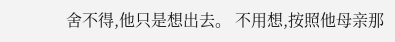舍不得,他只是想出去。 不用想,按照他母亲那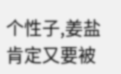个性子,姜盐肯定又要被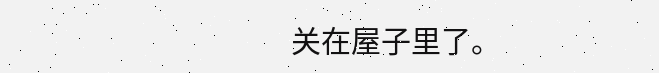关在屋子里了。